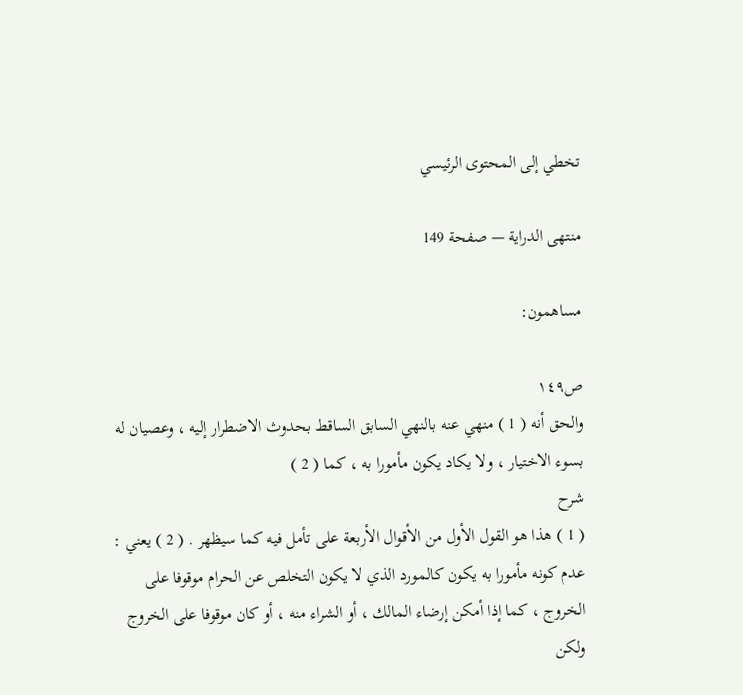تخطي إلى المحتوى الرئيسي

منتهى الدراية — صفحة 149

مساهمون:

ص١٤٩
والحق أنه ( 1 ) منهي عنه بالنهي السابق الساقط بحدوث الاضطرار إليه ، وعصيان له بسوء الاختيار ، ولا يكاد يكون مأمورا به ، كما ( 2 )
شرح
( 1 ) هذا هو القول الأول من الأقوال الأربعة على تأمل فيه كما سيظهر . ( 2 ) يعني : عدم كونه مأمورا به يكون كالمورد الذي لا يكون التخلص عن الحرام موقوفا على الخروج ، كما إذا أمكن إرضاء المالك ، أو الشراء منه ، أو كان موقوفا على الخروج ولكن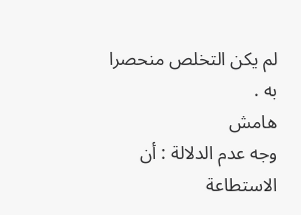لم يكن التخلص منحصرا به .
هامش
وجه عدم الدلالة : أن الاستطاعة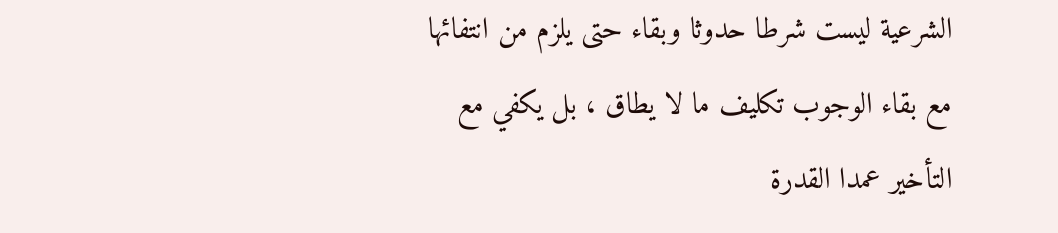الشرعية ليست شرطا حدوثا وبقاء حتى يلزم من انتفائها مع بقاء الوجوب تكليف ما لا يطاق ، بل يكفي مع التأخير عمدا القدرة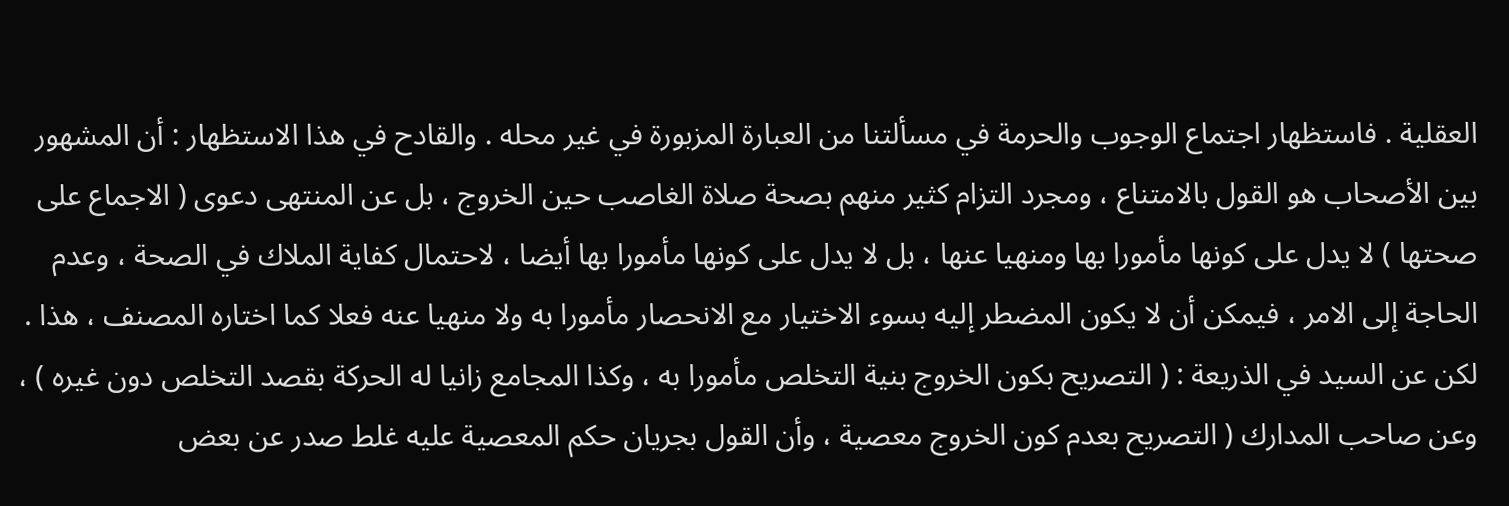العقلية . فاستظهار اجتماع الوجوب والحرمة في مسألتنا من العبارة المزبورة في غير محله . والقادح في هذا الاستظهار : أن المشهور بين الأصحاب هو القول بالامتناع ، ومجرد التزام كثير منهم بصحة صلاة الغاصب حين الخروج ، بل عن المنتهى دعوى ( الاجماع على صحتها ) لا يدل على كونها مأمورا بها ومنهيا عنها ، بل لا يدل على كونها مأمورا بها أيضا ، لاحتمال كفاية الملاك في الصحة ، وعدم الحاجة إلى الامر ، فيمكن أن لا يكون المضطر إليه بسوء الاختيار مع الانحصار مأمورا به ولا منهيا عنه فعلا كما اختاره المصنف ، هذا . لكن عن السيد في الذريعة : ( التصريح بكون الخروج بنية التخلص مأمورا به ، وكذا المجامع زانيا له الحركة بقصد التخلص دون غيره ) ، وعن صاحب المدارك ( التصريح بعدم كون الخروج معصية ، وأن القول بجريان حكم المعصية عليه غلط صدر عن بعض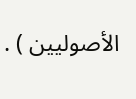الأصوليين ) .